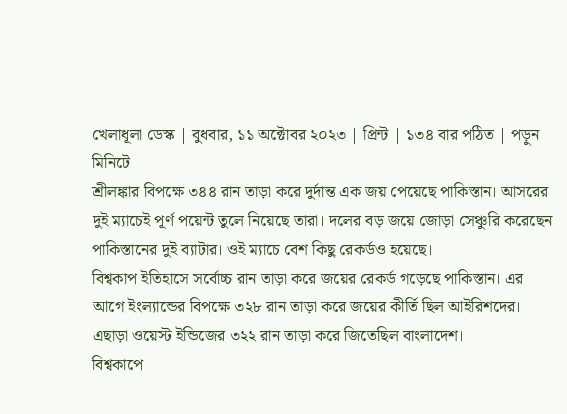খেলাধূলা ডেস্ক | বুধবার, ১১ অক্টোবর ২০২৩ | প্রিন্ট | ১৩৪ বার পঠিত | পড়ুন মিনিটে
শ্রীলঙ্কার বিপক্ষে ৩৪৪ রান তাড়া করে দুর্দান্ত এক জয় পেয়েছে পাকিস্তান। আসরের দুই ম্যাচেই পূর্ণ পয়েন্ট তুলে নিয়েছে তারা। দলের বড় জয়ে জোড়া সেঞ্চুরি করেছেন পাকিস্তানের দুই ব্যাটার। ওই ম্যাচে বেশ কিছু রেকর্ডও হয়েছে।
বিশ্বকাপ ইতিহাসে সর্বোচ্চ রান তাড়া করে জয়ের রেকর্ড গড়েছে পাকিস্তান। এর আগে ইংল্যান্ডের বিপক্ষে ৩২৮ রান তাড়া করে জয়ের কীর্তি ছিল আইরিশদের। এছাড়া ওয়েস্ট ইন্ডিজের ৩২২ রান তাড়া করে জিতেছিল বাংলাদেশ।
বিশ্বকাপে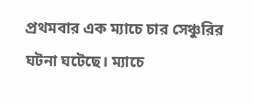প্রথমবার এক ম্যাচে চার সেঞ্চুরির ঘটনা ঘটেছে। ম্যাচে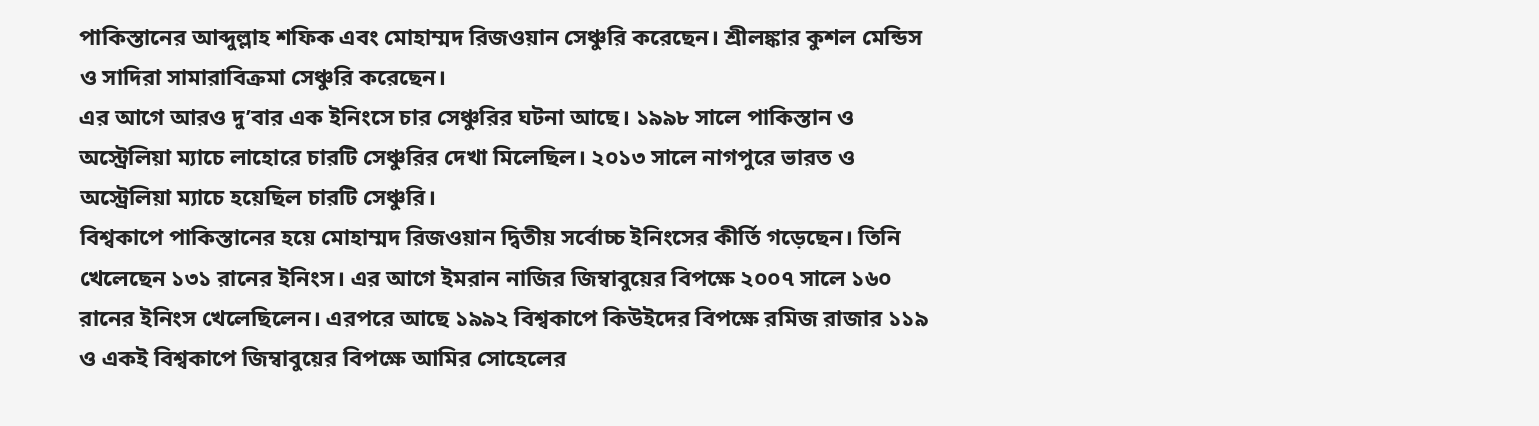পাকিস্তানের আব্দুল্লাহ শফিক এবং মোহাম্মদ রিজওয়ান সেঞ্চুরি করেছেন। শ্রীলঙ্কার কুশল মেন্ডিস ও সাদিরা সামারাবিক্রমা সেঞ্চুরি করেছেন।
এর আগে আরও দু’বার এক ইনিংসে চার সেঞ্চুরির ঘটনা আছে। ১৯৯৮ সালে পাকিস্তান ও অস্ট্রেলিয়া ম্যাচে লাহোরে চারটি সেঞ্চুরির দেখা মিলেছিল। ২০১৩ সালে নাগপুরে ভারত ও অস্ট্রেলিয়া ম্যাচে হয়েছিল চারটি সেঞ্চুরি।
বিশ্বকাপে পাকিস্তানের হয়ে মোহাম্মদ রিজওয়ান দ্বিতীয় সর্বোচ্চ ইনিংসের কীর্তি গড়েছেন। তিনি খেলেছেন ১৩১ রানের ইনিংস। এর আগে ইমরান নাজির জিম্বাবুয়ের বিপক্ষে ২০০৭ সালে ১৬০ রানের ইনিংস খেলেছিলেন। এরপরে আছে ১৯৯২ বিশ্বকাপে কিউইদের বিপক্ষে রমিজ রাজার ১১৯ ও একই বিশ্বকাপে জিম্বাবুয়ের বিপক্ষে আমির সোহেলের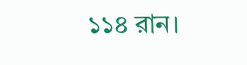১১৪ রান।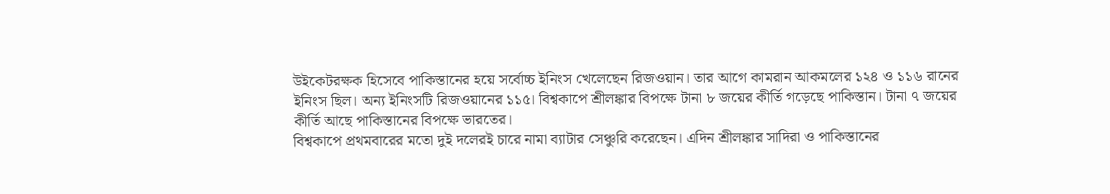উইকেটরক্ষক হিসেবে পাকিস্তানের হয়ে সর্বোচ্চ ইনিংস খেলেছেন রিজওয়ান। তার আগে কামরান আকমলের ১২৪ ও ১১৬ রানের ইনিংস ছিল। অন্য ইনিংসটি রিজওয়ানের ১১৫। বিশ্বকাপে শ্রীলঙ্কার বিপক্ষে টানা ৮ জয়ের কীর্তি গড়েছে পাকিস্তান। টানা ৭ জয়ের কীর্তি আছে পাকিস্তানের বিপক্ষে ভারতের।
বিশ্বকাপে প্রথমবারের মতো দুই দলেরই চারে নামা ব্যাটার সেঞ্চুরি করেছেন। এদিন শ্রীলঙ্কার সাদিরা ও পাকিস্তানের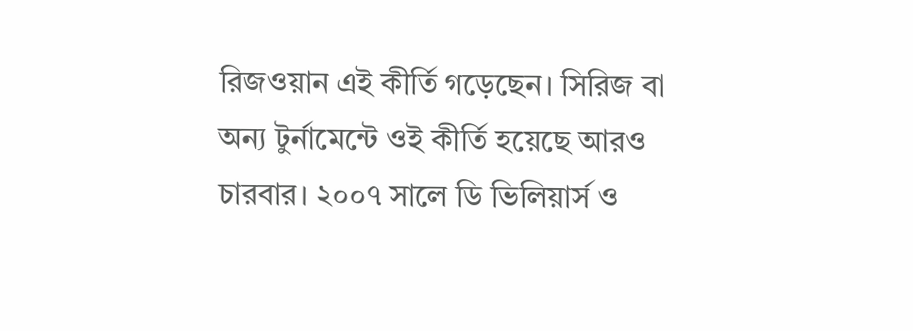রিজওয়ান এই কীর্তি গড়েছেন। সিরিজ বা অন্য টুর্নামেন্টে ওই কীর্তি হয়েছে আরও চারবার। ২০০৭ সালে ডি ভিলিয়ার্স ও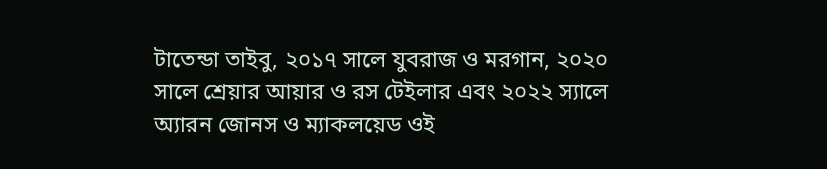টাতেন্ডা তাইবু, ২০১৭ সালে যুবরাজ ও মরগান, ২০২০ সালে শ্রেয়ার আয়ার ও রস টেইলার এবং ২০২২ স্যালে অ্যারন জোনস ও ম্যাকলয়েড ওই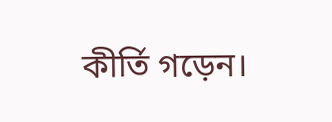কীর্তি গড়েন।